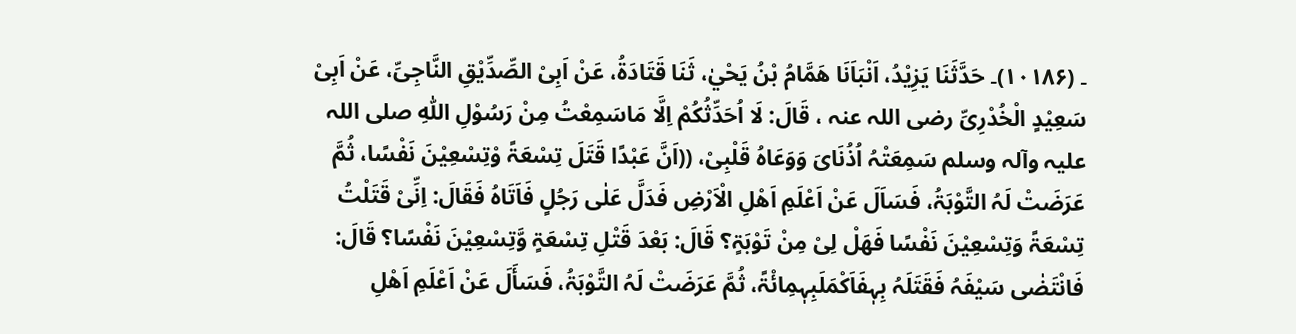۔ (۱۰۱۸۶)۔ حَدَّثَنَا یَزِیْدُ، اَنْبَاَنَا ھَمَّامُ بْنُ یَحْيٰ، ثَنَا قَتَادَۃُ، عَنْ اَبِیْ الصِّدِّیْقِ النَّاجِیِّ، عَنْ اَبِیْ سَعِیْدٍ الْخُدْرِیِّ رضی اللہ عنہ ، قَالَ: لَا اُحَدِّثُکُمْ اِلَّا مَاسَمِعْتُ مِنْ رَسُوْلِ اللّٰہِ صلی اللہ علیہ وآلہ وسلم سَمِعَتْہُ اُذُنَایَ وَوَعَاہُ قَلْبِیْ، ((اَنَّ عَبْدًا قَتَلَ تِسْعَۃً وْتِسْعِیْنَ نَفْسًا، ثُمَّ عَرَضَتْ لَہُ التَّوْبَۃُ، فَسَاَلَ عَنْ اَعْلَمِ اَھْلِ الْاَرْضِ فَدَلَّ عَلٰی رَجُلٍ فَاَتَاہُ فَقَالَ: اِنِّیْ قَتَلْتُ تِسْعَۃً وَتِسْعِیْنَ نَفْسًا فَھَلْ لِیْ مِنْ تَوْبَۃٍ؟ قَالَ: بَعْدَ قَتْلِ تِسْعَۃٍ وَّتِسْعِیْنَ نَفْسًا؟ قَالَ: فَانْتَضٰی سَیْفَہُ فَقَتَلَہُ بِہٖفَاَکْمَلَبِہٖمِائْۃً، ثُمَّ عَرَضَتْ لَہُ التَّوْبَۃُ، فَسَأَلَ عَنْ اَعْلَمِ اَھْلِ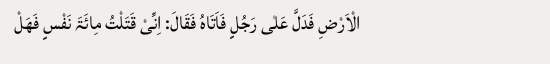الْاَرْضِ فَدَلَّ عَلٰی رَجُلٍ فَاَتَاہُ فَقَالَ: اِنِّیْ قَتَلْتُ مِائَۃَ نَفْسٍ فَھَلْ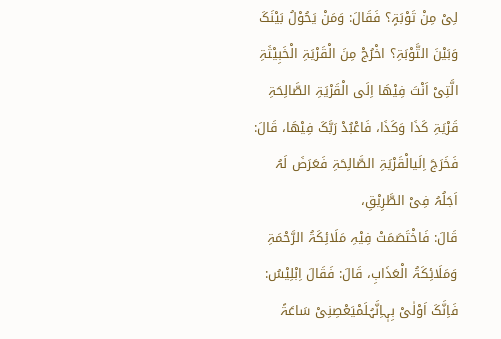لِیْ مِنْ تَوْبَۃٍ؟ فَقَالَ: وَمَنْ یَحُوْلُ بَیْنَکَ وَبَیْنَ التَّوْبَۃِ؟ اخْرُجْ مِنَ الْقَرْیَۃِ الْخَبِیْثَۃِ الَّتِیْ اَنْتَ فِیْھَا اِلَی الْقَرْیَۃِ الصَّالِحَۃِ قَرْیَۃِ کَذَا وَکَذَا، فَاعْبُدْ رَبَّکَ فِیْھَا، قَالَ: فَخَرَجَ اِلَیالْقَرْیَۃِ الصَّالِحَۃِ فَعَرَضَ لَہُ اَجَلُہُ فِیْ الطَّرِیْقِ،
قَالَ: فَاخْتَصَمَتْ فِیْہِ مَلَائِکَۃُ الرَّحْمَۃِ وَمَلَائِکَۃُ الْعَذَابِ، قَالَ: فَقَالَ اِبْلِیْسُ: فَاِنَّکَ اَوْلٰیْ بِہٖاِنَّہُلَمْیَعْصِنِیْ سَاعَۃً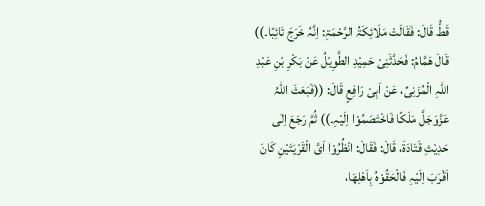قَطُّ قَالَ: فَقَالَتْ مَلَائِکَۃُ الرَّحْمَۃِ: اِنَّہُ خَرَجَ تَائِبًا۔)) قَالَ ھَمَّامُ: فَحَدَّثَنِیْ حَمِیْدِ الطَّوِیْلُ عَنْ بَکْرِ بْنِ عَبْدِ اللّٰہِ الْمُزَنِیِّ، عَنْ اَبِیْ رَافِعٍ قَالَ: ((فَبَعَثَ اللّٰہُ عَزَّوَجَلَّ مَلَکًا فَاخْتَصَمُوْا اِلَیْہِ۔)) ثُمَّ رَجَعَ اِلٰی حَدِیْثِ قَتَادَۃَ، قَالَ: فَقَالَ: انْظُرُوْا اَیَّ الْقَرْیَتَیْنِ کَانَ اَقْرَبَ اِلَیْہِ فَالْحَقُوْہُ بِاَھْلِھَا،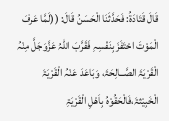قَالَ قَتَادَۃُ: فَحَدَّثَنَا الْحَسَنُ قَالَ: ((لَمَّا عَرفَ الْمَوْتَ احْتَفَزَ بِنَفْسِہِ فَقَرَّبَ اللّٰہُ عَزَّوَجَلَّ مِنْہُ الْقَرْیَۃَ الصَّــالِحَۃَ، وَبَاعَدَ عَنْہُ الْقَرْیَۃَ الْخَبِیْثۃَ،فَالْحَقُوْہُ بِاَھْلِ الْقَرْیَۃِ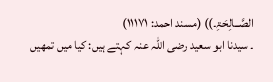الصَّــالِحَۃِ۔)) (مسند احمد: ۱۱۱۷۱)
۔ سیدنا ابو سعید رضی اللہ عنہ کہتے ہیں: کیا میں تمھیں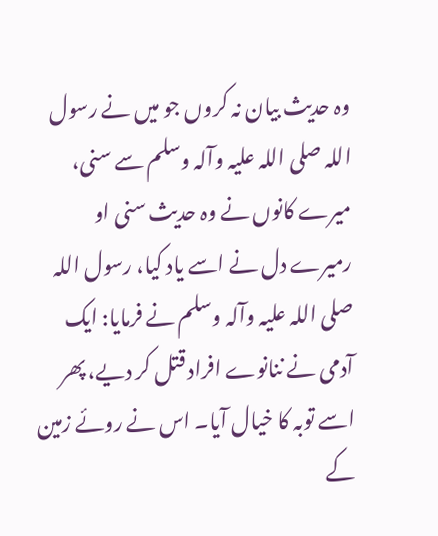وہ حدیث بیان نہ کروں جو میں نے رسول اللہ صلی اللہ علیہ وآلہ وسلم سے سنی، میرے کانوں نے وہ حدیث سنی او رمیرے دل نے اسے یاد کیا، رسول اللہ صلی اللہ علیہ وآلہ وسلم نے فرمایا: ایک آدمی نے ننانوے افراد قتل کر دیے، پھر اسے توبہ کا خیال آیا۔ اس نے روئے زمین کے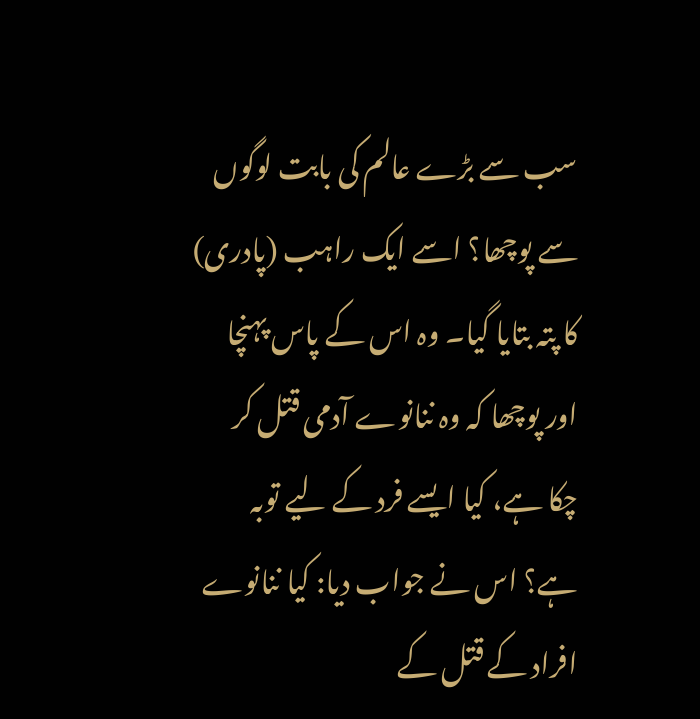سب سے بڑے عالم کی بابت لوگوں سے پوچھا؟ اسے ایک راہب (پادری) کا پتہ بتایا گیا۔ وہ اس کے پاس پہنچا اور پوچھا کہ وہ ننانوے آدمی قتل کر چکا ہے، کیا ایسے فرد کے لیے توبہ ہے؟ اس نے جواب دیا: کیا ننانوے افراد کے قتل کے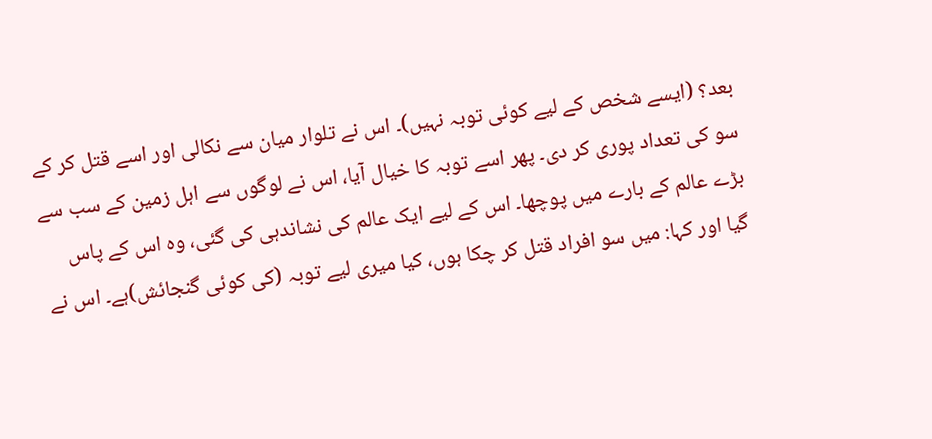بعد؟ (ایسے شخص کے لیے کوئی توبہ نہیں)۔ اس نے تلوار میان سے نکالی اور اسے قتل کر کے سو کی تعداد پوری کر دی۔ پھر اسے توبہ کا خیال آیا، اس نے لوگوں سے اہل زمین کے سب سے بڑے عالم کے بارے میں پوچھا۔ اس کے لیے ایک عالم کی نشاندہی کی گئی، وہ اس کے پاس گیا اور کہا: میں سو افراد قتل کر چکا ہوں، کیا میری لیے توبہ (کی کوئی گنجائش)ہے۔ اس نے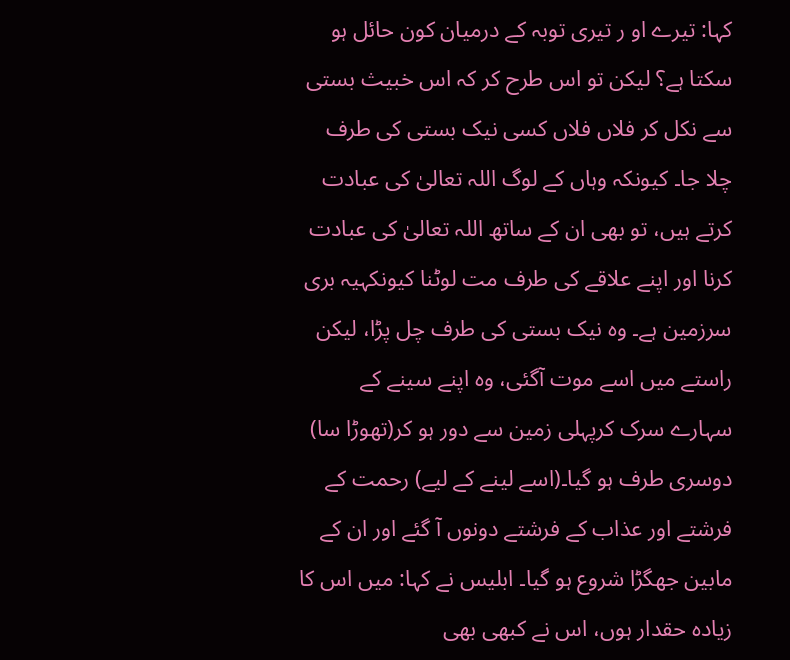کہا: تیرے او ر تیری توبہ کے درمیان کون حائل ہو سکتا ہے؟ لیکن تو اس طرح کر کہ اس خبیث بستی سے نکل کر فلاں فلاں کسی نیک بستی کی طرف چلا جا۔ کیونکہ وہاں کے لوگ اللہ تعالیٰ کی عبادت کرتے ہیں، تو بھی ان کے ساتھ اللہ تعالیٰ کی عبادت کرنا اور اپنے علاقے کی طرف مت لوٹنا کیونکہیہ بری سرزمین ہے۔ وہ نیک بستی کی طرف چل پڑا، لیکن راستے میں اسے موت آگئی، وہ اپنے سینے کے سہارے سرک کرپہلی زمین سے دور ہو کر(تھوڑا سا) دوسری طرف ہو گیا۔(اسے لینے کے لیے) رحمت کے فرشتے اور عذاب کے فرشتے دونوں آ گئے اور ان کے مابین جھگڑا شروع ہو گیا۔ ابلیس نے کہا: میں اس کا زیادہ حقدار ہوں، اس نے کبھی بھی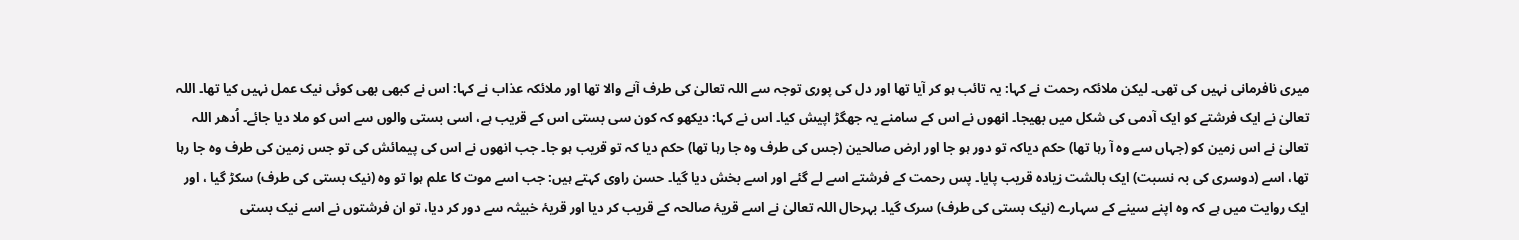میری نافرمانی نہیں کی تھی۔ لیکن ملائکہ رحمت نے کہا: یہ تائب ہو کر آیا تھا اور دل کی پوری توجہ سے اللہ تعالیٰ کی طرف آنے والا تھا اور ملائکہ عذاب نے کہا: اس نے کبھی بھی کوئی نیک عمل نہیں کیا تھا۔ اللہ تعالیٰ نے ایک فرشتے کو ایک آدمی کی شکل میں بھیجا۔ انھوں نے اس کے سامنے یہ جھگڑ اپیش کیا۔ اس نے کہا: دیکھو کہ کون سی بستی اس کے قریب ہے، اسی بستی والوں سے اس کو ملا دیا جائے۔ اُدھر اللہ تعالیٰ نے اس زمین کو (جہاں سے وہ آ رہا تھا) حکم دیاکہ تو دور ہو جا اور ارض صالحین (جس کی طرف وہ جا رہا تھا) حکم دیا کہ تو قریب ہو جا۔ جب انھوں نے اس کی پیمائش کی تو جس زمین کی طرف وہ جا رہا تھا، اسے (دوسری کی بہ نسبت) ایک بالشت زیادہ قریب پایا۔ پس رحمت کے فرشتے اسے لے گئے اور اسے بخش دیا گیا۔ حسن راوی کہتے ہیں: جب اسے موت کا علم ہوا تو وہ (نیک بستی کی طرف) سکڑ گیا ، اور ایک روایت میں ہے کہ وہ اپنے سینے کے سہارے (نیک بستی کی طرف) سرک گیا۔ بہرحال اللہ تعالیٰ نے اسے قریۂ صالحہ کے قریب کر دیا اور قریۂ خبیثہ سے دور کر دیا، تو ان فرشتوں نے اسے نیک بستی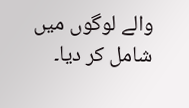والے لوگوں میں شامل کر دیا۔